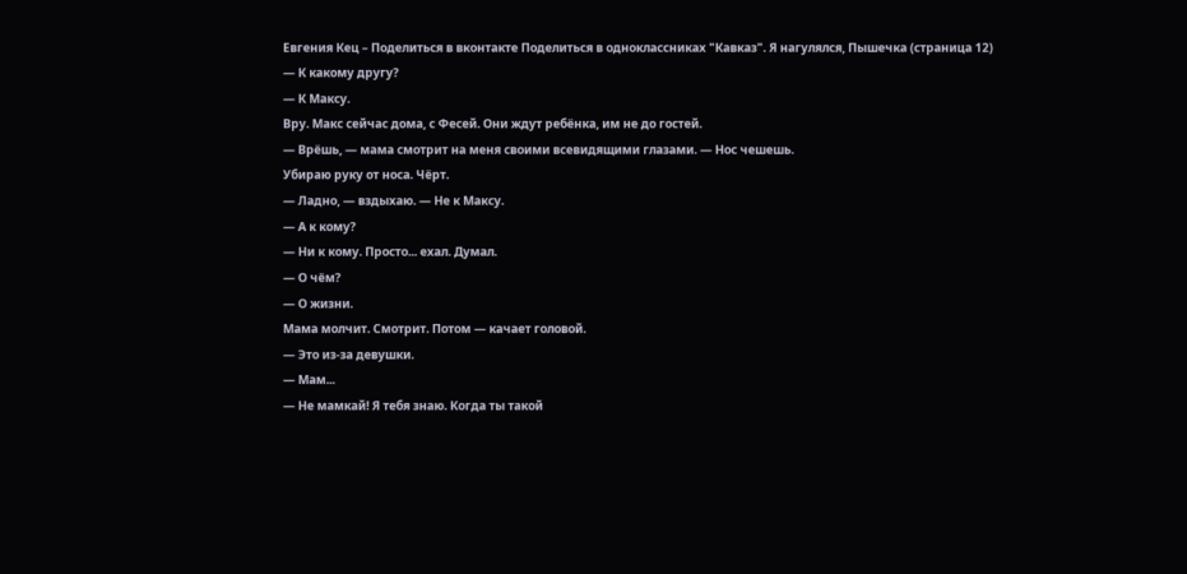Евгения Кец – Поделиться в вконтакте Поделиться в одноклассниках "Кавказ". Я нагулялся, Пышечка (страница 12)
— К какому другу?
— К Максу.
Вру. Макс сейчас дома, с Фесей. Они ждут ребёнка, им не до гостей.
— Врёшь, — мама смотрит на меня своими всевидящими глазами. — Нос чешешь.
Убираю руку от носа. Чёрт.
— Ладно, — вздыхаю. — Не к Максу.
— А к кому?
— Ни к кому. Просто... ехал. Думал.
— О чём?
— О жизни.
Мама молчит. Смотрит. Потом — качает головой.
— Это из-за девушки.
— Мам...
— Не мамкай! Я тебя знаю. Когда ты такой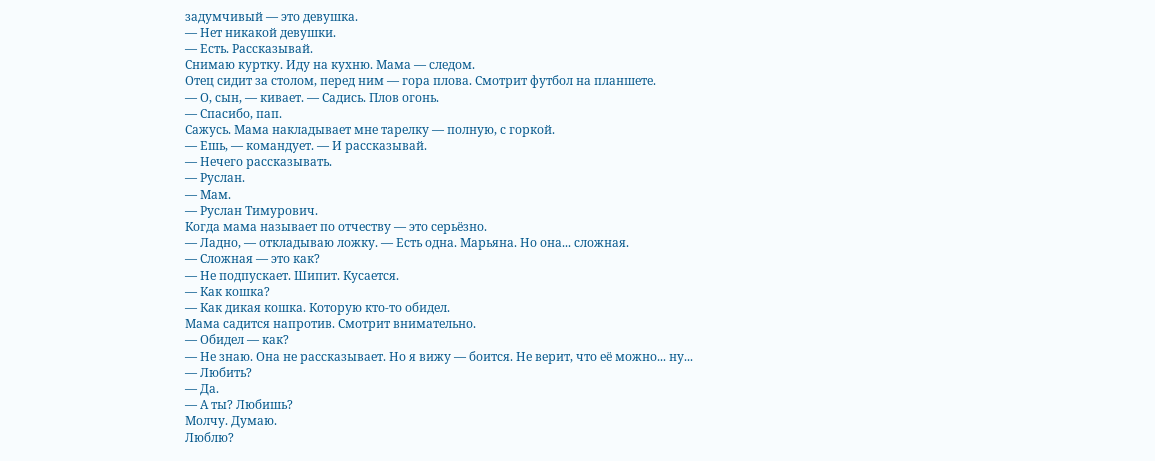задумчивый — это девушка.
— Нет никакой девушки.
— Есть. Рассказывай.
Снимаю куртку. Иду на кухню. Мама — следом.
Отец сидит за столом, перед ним — гора плова. Смотрит футбол на планшете.
— О, сын, — кивает. — Садись. Плов огонь.
— Спасибо, пап.
Сажусь. Мама накладывает мне тарелку — полную, с горкой.
— Ешь, — командует. — И рассказывай.
— Нечего рассказывать.
— Руслан.
— Мам.
— Руслан Тимурович.
Когда мама называет по отчеству — это серьёзно.
— Ладно, — откладываю ложку. — Есть одна. Марьяна. Но она... сложная.
— Сложная — это как?
— Не подпускает. Шипит. Кусается.
— Как кошка?
— Как дикая кошка. Которую кто-то обидел.
Мама садится напротив. Смотрит внимательно.
— Обидел — как?
— Не знаю. Она не рассказывает. Но я вижу — боится. Не верит, что её можно... ну...
— Любить?
— Да.
— А ты? Любишь?
Молчу. Думаю.
Люблю?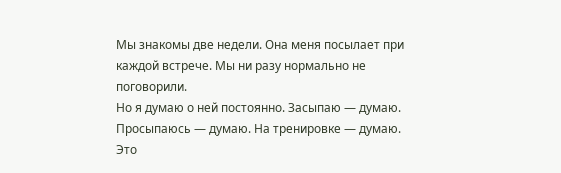Мы знакомы две недели. Она меня посылает при каждой встрече. Мы ни разу нормально не поговорили.
Но я думаю о ней постоянно. Засыпаю — думаю. Просыпаюсь — думаю. На тренировке — думаю.
Это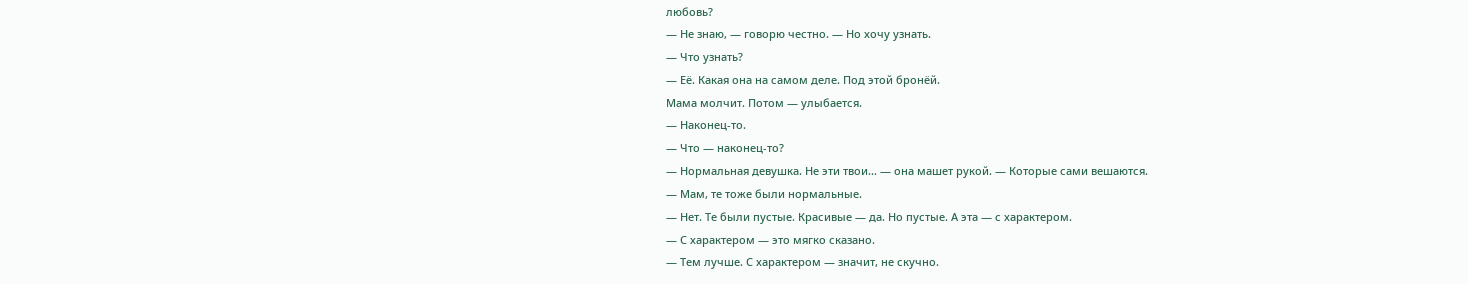любовь?
— Не знаю, — говорю честно. — Но хочу узнать.
— Что узнать?
— Её. Какая она на самом деле. Под этой бронёй.
Мама молчит. Потом — улыбается.
— Наконец-то.
— Что — наконец-то?
— Нормальная девушка. Не эти твои... — она машет рукой. — Которые сами вешаются.
— Мам, те тоже были нормальные.
— Нет. Те были пустые. Красивые — да. Но пустые. А эта — с характером.
— С характером — это мягко сказано.
— Тем лучше. С характером — значит, не скучно.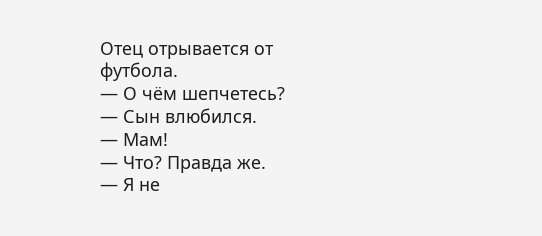Отец отрывается от футбола.
— О чём шепчетесь?
— Сын влюбился.
— Мам!
— Что? Правда же.
— Я не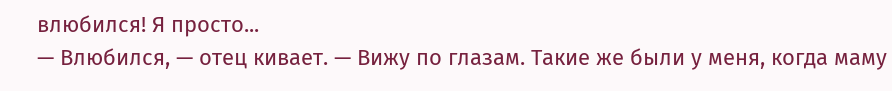влюбился! Я просто...
— Влюбился, — отец кивает. — Вижу по глазам. Такие же были у меня, когда маму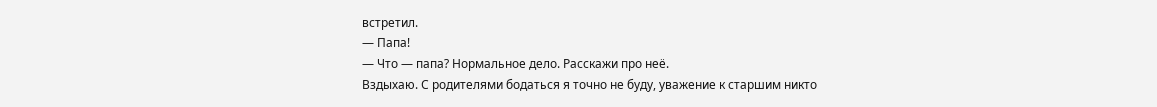встретил.
— Папа!
— Что — папа? Нормальное дело. Расскажи про неё.
Вздыхаю. С родителями бодаться я точно не буду, уважение к старшим никто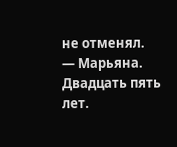не отменял.
— Марьяна. Двадцать пять лет.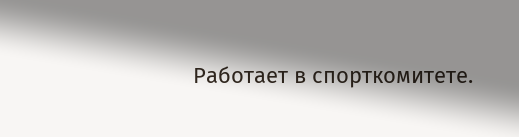Работает в спорткомитете.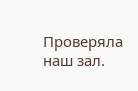Проверяла наш зал.